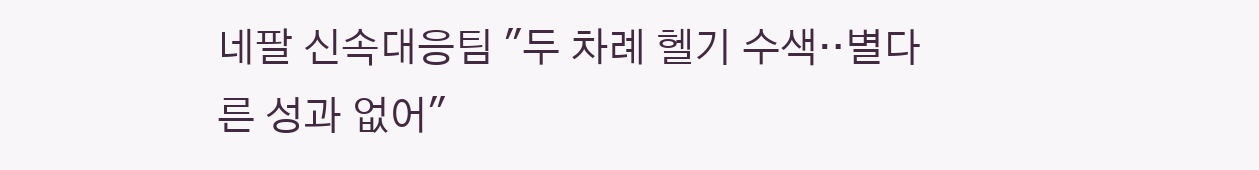네팔 신속대응팀 "두 차례 헬기 수색‥별다른 성과 없어"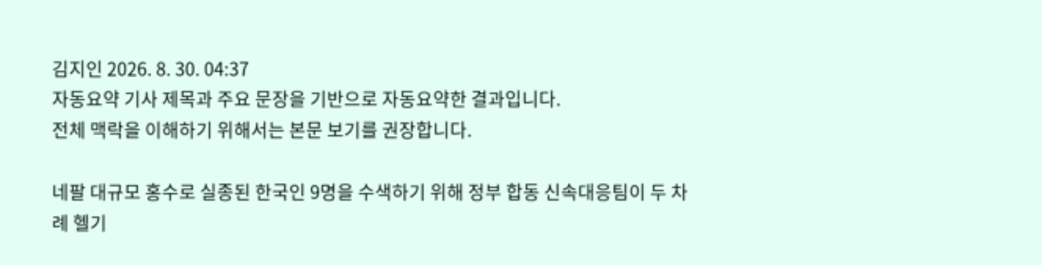김지인 2026. 8. 30. 04:37
자동요약 기사 제목과 주요 문장을 기반으로 자동요약한 결과입니다.
전체 맥락을 이해하기 위해서는 본문 보기를 권장합니다.

네팔 대규모 홍수로 실종된 한국인 9명을 수색하기 위해 정부 합동 신속대응팀이 두 차례 헬기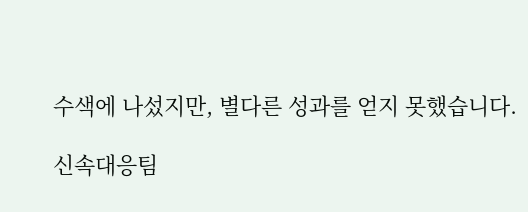수색에 나섰지만, 별다른 성과를 얻지 못했습니다.

신속대응팀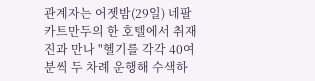관계자는 어젯밤(29일) 네팔 카트만두의 한 호텔에서 취재진과 만나 "헬기를 각각 40여 분씩 두 차례 운행해 수색하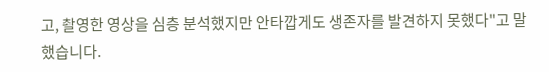고, 촬영한 영상을 심층 분석했지만 안타깝게도 생존자를 발견하지 못했다"고 말했습니다.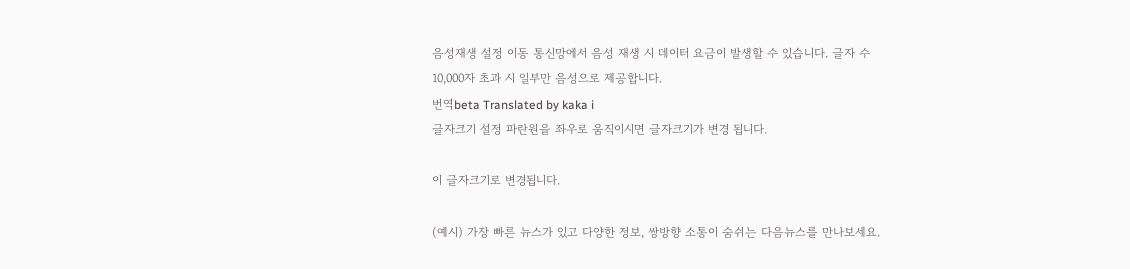음성재생 설정 이동 통신망에서 음성 재생 시 데이터 요금이 발생할 수 있습니다. 글자 수 10,000자 초과 시 일부만 음성으로 제공합니다.
번역beta Translated by kaka i
글자크기 설정 파란원을 좌우로 움직이시면 글자크기가 변경 됩니다.

이 글자크기로 변경됩니다.

(예시) 가장 빠른 뉴스가 있고 다양한 정보, 쌍방향 소통이 숨쉬는 다음뉴스를 만나보세요.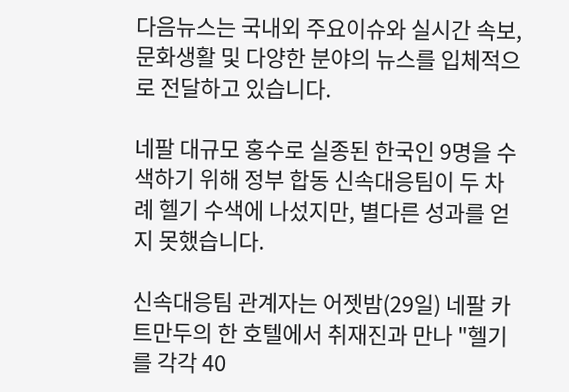다음뉴스는 국내외 주요이슈와 실시간 속보, 문화생활 및 다양한 분야의 뉴스를 입체적으로 전달하고 있습니다.

네팔 대규모 홍수로 실종된 한국인 9명을 수색하기 위해 정부 합동 신속대응팀이 두 차례 헬기 수색에 나섰지만, 별다른 성과를 얻지 못했습니다.

신속대응팀 관계자는 어젯밤(29일) 네팔 카트만두의 한 호텔에서 취재진과 만나 "헬기를 각각 40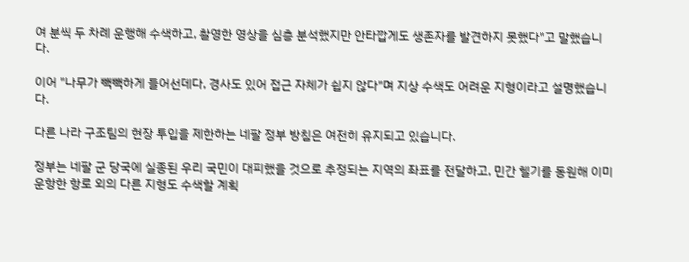여 분씩 두 차례 운행해 수색하고, 촬영한 영상을 심층 분석했지만 안타깝게도 생존자를 발견하지 못했다"고 말했습니다.

이어 "나무가 빽빽하게 들어선데다, 경사도 있어 접근 자체가 쉽지 않다"며 지상 수색도 어려운 지형이라고 설명했습니다.

다른 나라 구조팀의 현장 투입을 제한하는 네팔 정부 방침은 여전히 유지되고 있습니다.

정부는 네팔 군 당국에 실종된 우리 국민이 대피했을 것으로 추정되는 지역의 좌표를 전달하고, 민간 헬기를 동원해 이미 운항한 항로 외의 다른 지형도 수색할 계획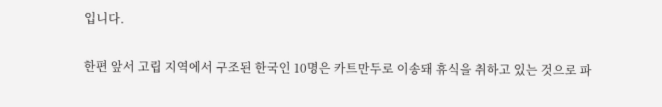입니다.

한편 앞서 고립 지역에서 구조된 한국인 10명은 카트만두로 이송돼 휴식을 취하고 있는 것으로 파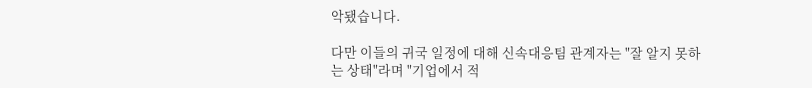악됐습니다.

다만 이들의 귀국 일정에 대해 신속대응팀 관계자는 "잘 알지 못하는 상태"라며 "기업에서 적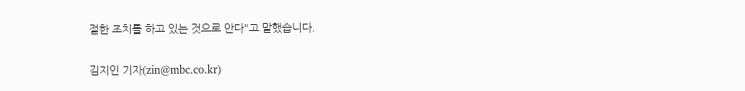절한 조치를 하고 있는 것으로 안다"고 말했습니다.

김지인 기자(zin@mbc.co.kr)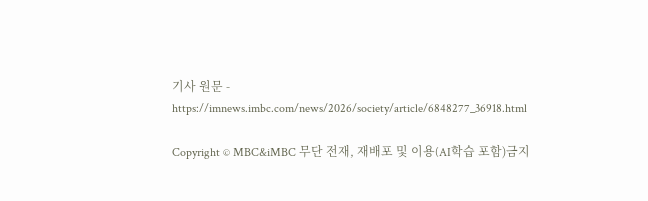기사 원문 - https://imnews.imbc.com/news/2026/society/article/6848277_36918.html

Copyright © MBC&iMBC 무단 전재, 재배포 및 이용(AI학습 포함)금지